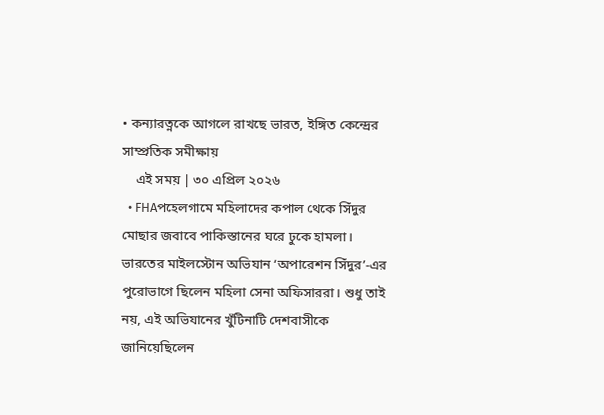• কন্যারত্নকে আগলে রাখছে ভারত, ইঙ্গিত কেন্দ্রের সাম্প্রতিক সমীক্ষায়
    এই সময় | ৩০ এপ্রিল ২০২৬
  • FHAপহেলগামে মহিলাদের কপাল থেকে সিঁদুর মোছার জবাবে পাকিস্তানের ঘরে ঢুকে হামলা। ভারতের মাইলস্টোন অভিযান ‘অপারেশন সিঁদুর’-এর পুরোভাগে ছিলেন মহিলা সেনা অফিসাররা। শুধু তাই নয়, এই অভিযানের খুঁটিনাটি দেশবাসীকে জানিয়েছিলেন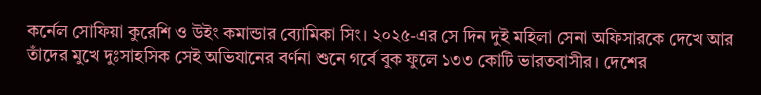কর্নেল সোফিয়া কুরেশি ও উইং কমান্ডার ব্যোমিকা সিং। ২০২৫-এর সে দিন দুই মহিলা সেনা অফিসারকে দেখে আর তাঁদের মুখে দুঃসাহসিক সেই অভিযানের বর্ণনা শুনে গর্বে বুক ফুলে ১৩৩ কোটি ভারতবাসীর। দেশের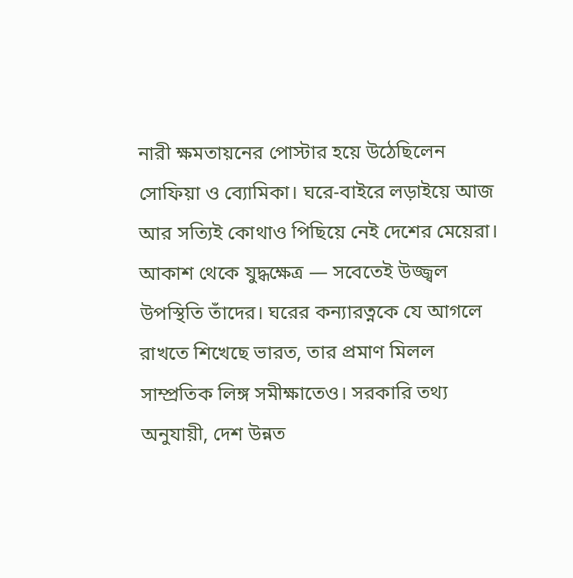নারী ক্ষমতায়নের পোস্টার হয়ে উঠেছিলেন সোফিয়া ও ব্যোমিকা। ঘরে-বাইরে লড়াইয়ে আজ আর সত্যিই কোথাও পিছিয়ে নেই দেশের মেয়েরা। আকাশ থেকে যুদ্ধক্ষেত্র — সবেতেই উজ্জ্বল উপস্থিতি তাঁদের। ঘরের কন্যারত্নকে যে আগলে রাখতে শিখেছে ভারত, তার প্রমাণ মিলল সাম্প্রতিক লিঙ্গ সমীক্ষাতেও। সরকারি তথ্য অনুযায়ী, দেশ উন্নত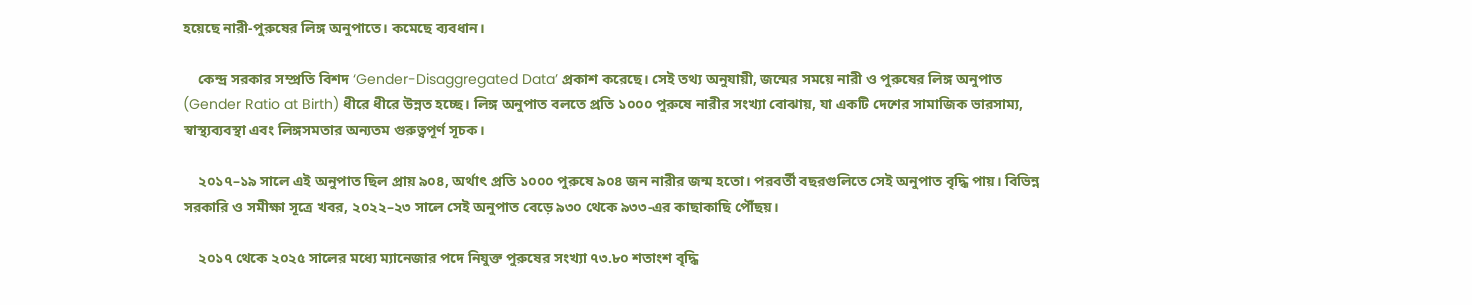হয়েছে নারী-পুরুষের লিঙ্গ অনুপাতে। কমেছে ব্যবধান।

    কেন্দ্র সরকার সম্প্রতি বিশদ ‘Gender-Disaggregated Data’ প্রকাশ করেছে। সেই তথ্য অনুযায়ী, জন্মের সময়ে নারী ও পুরুষের লিঙ্গ অনুপাত (Gender Ratio at Birth) ধীরে ধীরে উন্নত হচ্ছে। লিঙ্গ অনুপাত বলতে প্রতি ১০০০ পুরুষে নারীর সংখ্যা বোঝায়, যা একটি দেশের সামাজিক ভারসাম্য, স্বাস্থ্যব্যবস্থা এবং লিঙ্গসমতার অন্যতম গুরুত্বপূর্ণ সূচক।

    ২০১৭–১৯ সালে এই অনুপাত ছিল প্রায় ৯০৪, অর্থাৎ প্রতি ১০০০ পুরুষে ৯০৪ জন নারীর জন্ম হতো। পরবর্তী বছরগুলিতে সেই অনুপাত বৃদ্ধি পায়। বিভিন্ন সরকারি ও সমীক্ষা সূত্রে খবর, ২০২২–২৩ সালে সেই অনুপাত বেড়ে ৯৩০ থেকে ৯৩৩-এর কাছাকাছি পৌঁছয়।

    ২০১৭ থেকে ২০২৫ সালের মধ্যে ম্যানেজার পদে নিযুক্ত পুরুষের সংখ্যা ৭৩.৮০ শতাংশ বৃদ্ধি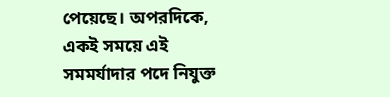পেয়েছে। অপরদিকে, একই সময়ে এই সমমর্যাদার পদে নিযুক্ত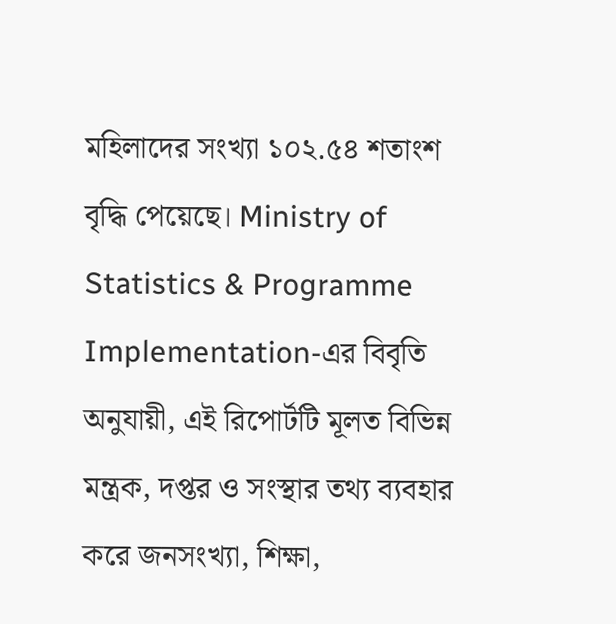মহিলাদের সংখ্যা ১০২.৫৪ শতাংশ বৃদ্ধি পেয়েছে। Ministry of Statistics & Programme Implementation-এর বিবৃতি অনুযায়ী, এই রিপোর্টটি মূলত বিভিন্ন মন্ত্রক, দপ্তর ও সংস্থার তথ্য ব্যবহার করে জনসংখ্যা, শিক্ষা,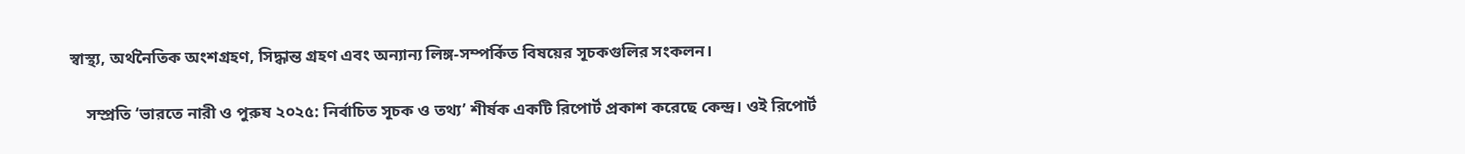স্বাস্থ্য, অর্থনৈতিক অংশগ্রহণ, সিদ্ধান্ত গ্রহণ এবং অন্যান্য লিঙ্গ-সম্পর্কিত বিষয়ের সূচকগুলির সংকলন।

    সম্প্রতি ‘ভারতে নারী ও পুরুষ ২০২৫: নির্বাচিত সূচক ও তথ্য’ শীর্ষক একটি রিপোর্ট প্রকাশ করেছে কেন্দ্র। ওই রিপোর্ট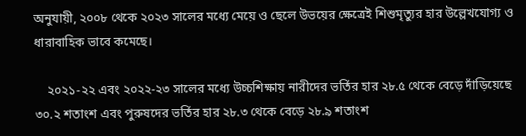অনুযায়ী, ২০০৮ থেকে ২০২৩ সালের মধ্যে মেয়ে ও ছেলে উভয়ের ক্ষেত্রেই শিশুমৃত্যুর হার উল্লেখযোগ্য ও ধারাবাহিক ভাবে কমেছে।

    ২০২১-২২ এবং ২০২২-২৩ সালের মধ্যে উচ্চশিক্ষায় নারীদের ভর্তির হার ২৮.৫ থেকে বেড়ে দাঁড়িয়েছে ৩০.২ শতাংশ এবং পুরুষদের ভর্তির হার ২৮.৩ থেকে বেড়ে ২৮.৯ শতাংশ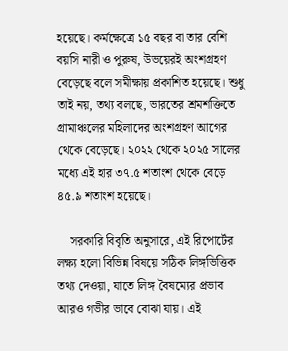হয়েছে। কর্মক্ষেত্রে ১৫ বছর বা তার বেশি বয়সি নারী ও পুরুষ, উভয়েরই অংশগ্রহণ বেড়েছে বলে সমীক্ষায় প্রকাশিত হয়েছে। শুধু তাই নয়, তথ্য বলছে, ভারতের শ্রমশক্তিতে গ্রামাঞ্চলের মহিলাদের অংশগ্রহণ আগের থেকে বেড়েছে। ২০২২ থেকে ২০২৫ সালের মধ্যে এই হার ৩৭.৫ শতাংশ থেকে বেড়ে ৪৫.৯ শতাংশ হয়েছে।

    সরকারি বিবৃতি অনুসারে, এই রিপোর্টের লক্ষ্য হলো বিভিন্ন বিষয়ে সঠিক লিঙ্গভিত্তিক তথ্য দেওয়া, যাতে লিঙ্গ বৈষম্যের প্রভাব আরও গভীর ভাবে বোঝা যায়। এই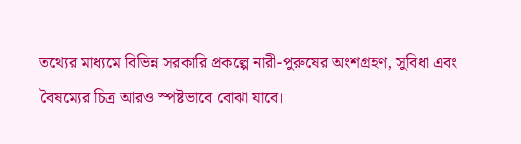তথ্যের মাধ্যমে বিভিন্ন সরকারি প্রকল্পে নারী-পুরুষের অংশগ্রহণ, সুবিধা এবং বৈষম্যের চিত্র আরও স্পষ্টভাবে বোঝা যাবে।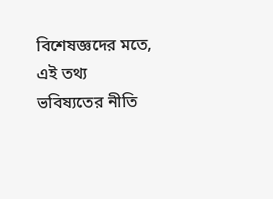বিশেষজ্ঞদের মতে, এই তথ্য ভবিষ্যতের নীতি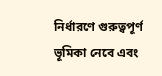নির্ধারণে গুরুত্বপূর্ণ ভূমিকা নেবে এবং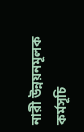নারী উন্নয়নমূলক কর্মসূচি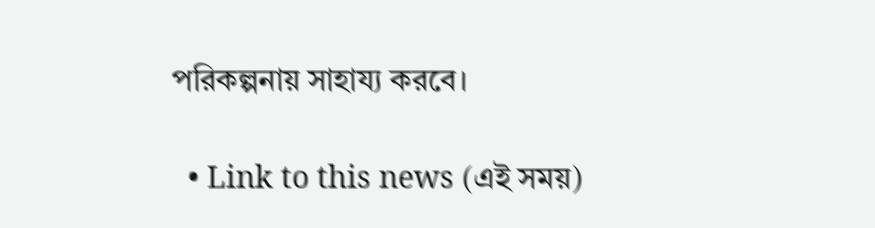পরিকল্পনায় সাহায্য করবে।

  • Link to this news (এই সময়)